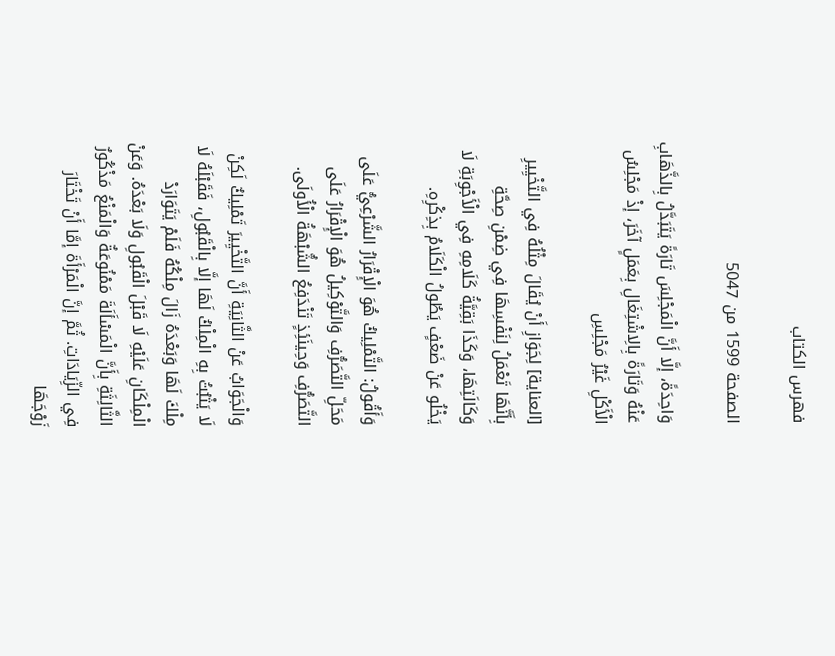فهرس الكتاب

الصفحة 1599 من 5047

وَاحِدَةً، إلَّا أَنَّ الْمَجْلِسَ تَارَةً يَتَبَدَّلُ بِالذَّهَابِ عَنْهُ وَتَارَةً بِالِاشْتِغَالِ بِعَمَلٍ آخَرَ، إذْ مَجْلِسُ الْأَكْلِ غَيْرُ مَجْلِسِ

[العناية] لِجَوَازِ أَنْ يُقَالَ مِثْلُهُ فِي التَّخْيِيرِ بِأَنَّهَا تَعْمَلُ لِنَفْسِهَا فِي ضِمْنِ صِحَّةِ وَكَالَتِهَا، وَكَذَا بَقِيَّةُ كَلَامِهِ فِي الْأَجْوِبَةِ لَا يَخْلُو عَنْ ضَعْفٍ يَطُولُ الْكَلَامُ بِذِكْرِهِ.

وَأَقُولُ: التَّمْلِيكُ هُوَ الْإِقْرَارُ الشَّرْعِيُّ عَلَى مَحَلِّ التَّصَرُّفِ وَالتَّوْكِيلُ هُوَ الْإِقْرَارُ عَلَى التَّصَرُّفِ وَحِينَئِذٍ تَنْدَفِعُ الشُّبْهَةُ الْأُولَى.

وَالْجَوَابُ عَنْ الثَّانِيَةِ أَنَّ التَّخْيِيرَ تَمْلِيكٌ لَكِنْ لَا يَثْبُتُ بِهِ الْمِلْكُ لَهَا إلَّا بِالْقَبُولِ، فَقَبْلَهُ لَا مِلْكَ لَهَا وَبَعْدَهُ زَالَ مِلْكُهُ فَلَمْ يَتَوَارَدْ الْمِلْكَانِ عَلَيْهِ لَا قَبْلَ الْقَبُولِ وَلَا بَعْدَهُ. وَعَنْ الثَّالِثَةِ بِأَنَّ الْمَسْأَلَةَ مَمْنُوعَةٌ وَالْمَنْعُ مَذْكُورٌ فِي الزِّيَادَاتِ. ثُمَّ إنَّ الْمَرْأَةَ إمَّا أَنْ تَخْتَارَ زَوْجَهَا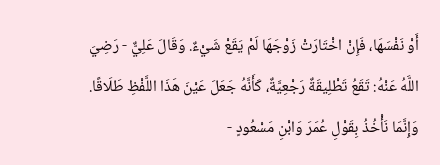أَوْ نَفْسَهَا، فَإِنْ اخْتَارَتْ زَوْجَهَا لَمْ يَقَعْ شَيْءٌ. وَقَالَ عَلِيٌّ - رَضِيَ اللَّهُ عَنْهُ: تَقَعُ تَطْلِيقَةٌ رَجْعِيَّةٌ، كَأَنَّهُ جَعَلَ عَيْنَ هَذَا اللَّفْظِ طَلَاقًا. وَإِنَّمَا نَأْخُذُ بِقَوْلِ عُمَرَ وَابْنِ مَسْعُودٍ -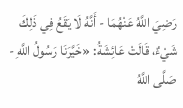رَضِيَ اللَّهُ عَنْهُمَا - أَنَّهُ لَا يَقَعُ فِي ذَلِكَ شَيْءٌ، قَالَتْ عَائِشَةُ: «خَيَّرَنَا رَسُولُ اللَّهِ - صَلَّى اللَّهُ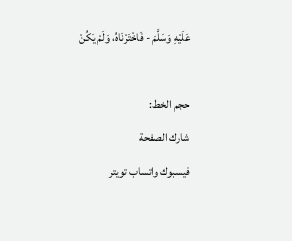عَلَيْهِ وَسَلَّمَ - فَاخْتَرْنَاهُ، وَلَمْ يَكُنْ

حجم الخط:
شارك الصفحة
فيسبوك واتساب تويتر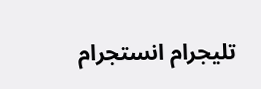تليجرام انستجرام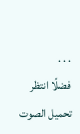. . .
فضلًا انتظر تحميل الصوت